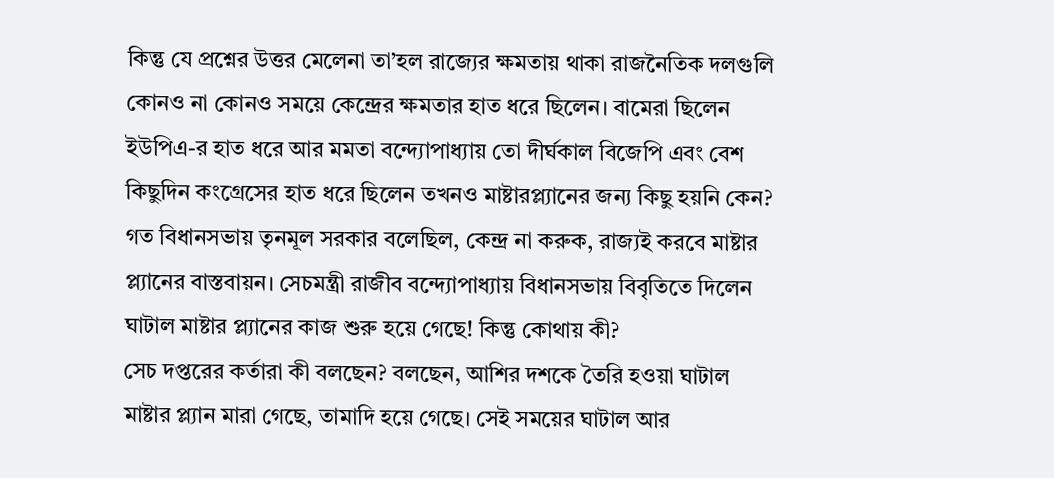কিন্তু যে প্রশ্নের উত্তর মেলেনা তা’হল রাজ্যের ক্ষমতায় থাকা রাজনৈতিক দলগুলি কোনও না কোনও সময়ে কেন্দ্রের ক্ষমতার হাত ধরে ছিলেন। বামেরা ছিলেন ইউপিএ-র হাত ধরে আর মমতা বন্দ্যোপাধ্যায় তো দীর্ঘকাল বিজেপি এবং বেশ কিছুদিন কংগ্রেসের হাত ধরে ছিলেন তখনও মাষ্টারপ্ল্যানের জন্য কিছু হয়নি কেন? গত বিধানসভায় তৃনমূল সরকার বলেছিল, কেন্দ্র না করুক, রাজ্যই করবে মাষ্টার প্ল্যানের বাস্তবায়ন। সেচমন্ত্রী রাজীব বন্দ্যোপাধ্যায় বিধানসভায় বিবৃতিতে দিলেন ঘাটাল মাষ্টার প্ল্যানের কাজ শুরু হয়ে গেছে! কিন্তু কোথায় কী?
সেচ দপ্তরের কর্তারা কী বলছেন? বলছেন, আশির দশকে তৈরি হওয়া ঘাটাল মাষ্টার প্ল্যান মারা গেছে, তামাদি হয়ে গেছে। সেই সময়ের ঘাটাল আর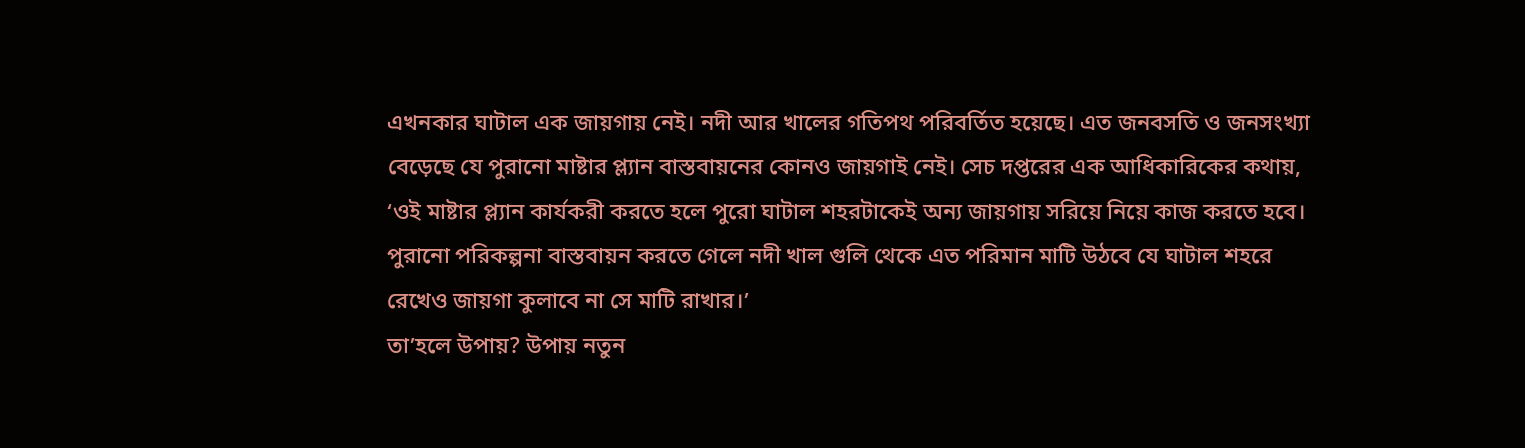এখনকার ঘাটাল এক জায়গায় নেই। নদী আর খালের গতিপথ পরিবর্তিত হয়েছে। এত জনবসতি ও জনসংখ্যা বেড়েছে যে পুরানো মাষ্টার প্ল্যান বাস্তবায়নের কোনও জায়গাই নেই। সেচ দপ্তরের এক আধিকারিকের কথায়, ‘ওই মাষ্টার প্ল্যান কার্যকরী করতে হলে পুরো ঘাটাল শহরটাকেই অন্য জায়গায় সরিয়ে নিয়ে কাজ করতে হবে। পুরানো পরিকল্পনা বাস্তবায়ন করতে গেলে নদী খাল গুলি থেকে এত পরিমান মাটি উঠবে যে ঘাটাল শহরে রেখেও জায়গা কুলাবে না সে মাটি রাখার।’
তা’হলে উপায়? উপায় নতুন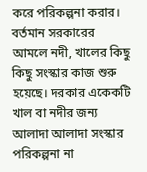করে পরিকল্পনা করার। বর্তমান সরকারের আমলে নদী, খালের কিছু কিছু সংস্কার কাজ শুরু হয়েছে। দরকার একেকটি খাল বা নদীর জন্য আলাদা আলাদা সংস্কার পরিকল্পনা না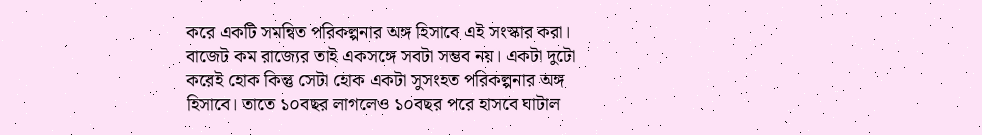করে একটি সমন্বিত পরিকল্পনার অঙ্গ হিসাবে এই সংস্কার করা। বাজেট কম রাজ্যের তাই একসঙ্গে সবটা সম্ভব নয়। একটা দুটো করেই হোক কিন্তু সেটা হোক একটা সুসংহত পরিকল্পনার অঙ্গ হিসাবে। তাতে ১০বছর লাগলেও ১০বছর পরে হাসবে ঘাটাল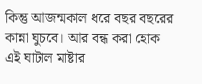কিন্তু আজন্মকাল ধরে বছর বছরের কান্না ঘুচবে। আর বন্ধ করা হোক এই ঘাটাল মাষ্টার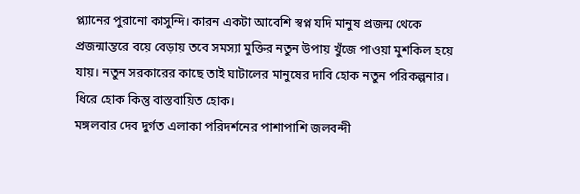প্ল্যানের পুরানো কাসুন্দি। কারন একটা আবেশি স্বপ্ন যদি মানুষ প্রজন্ম থেকে প্রজন্মান্তরে বয়ে বেড়ায় তবে সমস্যা মুক্তির নতুন উপায় খুঁজে পাওয়া মুশকিল হয়ে যায়। নতুন সরকারের কাছে তাই ঘাটালের মানুষের দাবি হোক নতুন পরিকল্পনার। ধিরে হোক কিন্তু বাস্তবায়িত হোক।
মঙ্গলবার দেব দুর্গত এলাকা পরিদর্শনের পাশাপাশি জলবন্দী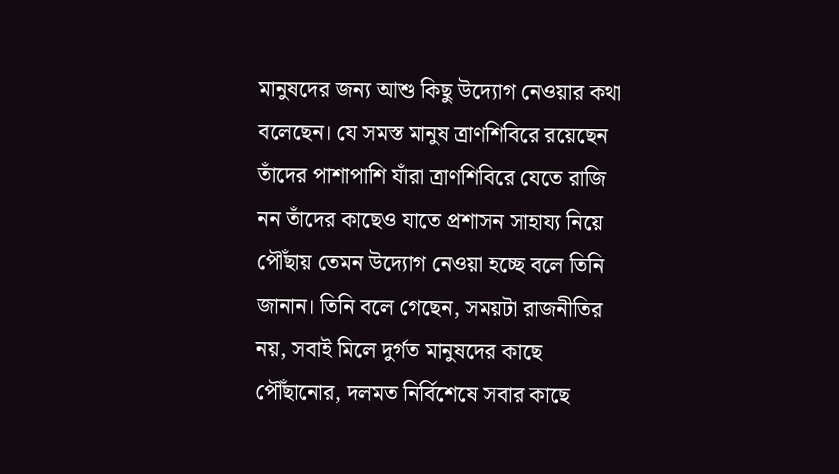মানুষদের জন্য আশু কিছু উদ্যোগ নেওয়ার কথা বলেছেন। যে সমস্ত মানুষ ত্রাণশিবিরে রয়েছেন তাঁদের পাশাপাশি যাঁরা ত্রাণশিবিরে যেতে রাজি নন তাঁদের কাছেও যাতে প্রশাসন সাহায্য নিয়ে পৌঁছায় তেমন উদ্যোগ নেওয়া হচ্ছে বলে তিনি জানান। তিনি বলে গেছেন, সময়টা রাজনীতির নয়, সবাই মিলে দুর্গত মানুষদের কাছে পৌঁছানোর, দলমত নির্বিশেষে সবার কাছে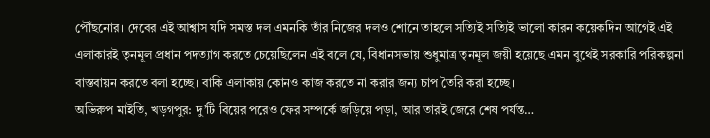পৌঁছনোর। দেবের এই আশ্বাস যদি সমস্ত দল এমনকি তাঁর নিজের দলও শোনে তাহলে সত্যিই সত্যিই ভালো কারন কয়েকদিন আগেই এই এলাকারই তৃনমূল প্রধান পদত্যাগ করতে চেয়েছিলেন এই বলে যে, বিধানসভায় শুধুমাত্র তৃনমূল জয়ী হয়েছে এমন বুথেই সরকারি পরিকল্পনা বাস্তবায়ন করতে বলা হচ্ছে। বাকি এলাকায় কোনও কাজ করতে না করার জন্য চাপ তৈরি করা হচ্ছে।
অভিরুপ মাইতি, খড়গপুর: দু’টি বিয়ের পরেও ফের সম্পর্কে জড়িয়ে পড়া, আর তারই জেরে শেষ পর্যন্ত…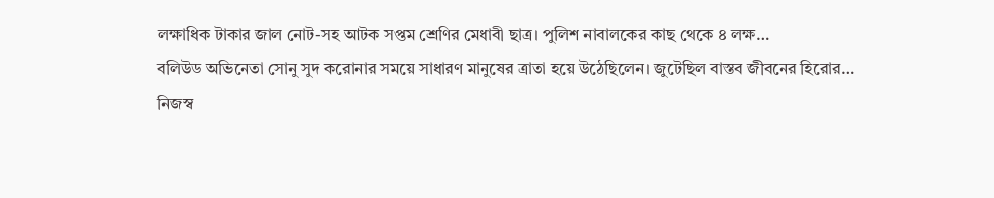লক্ষাধিক টাকার জাল নোট-সহ আটক সপ্তম শ্রেণির মেধাবী ছাত্র। পুলিশ নাবালকের কাছ থেকে ৪ লক্ষ…
বলিউড অভিনেতা সোনু সুদ করোনার সময়ে সাধারণ মানুষের ত্রাতা হয়ে উঠেছিলেন। জুটেছিল বাস্তব জীবনের হিরোর…
নিজস্ব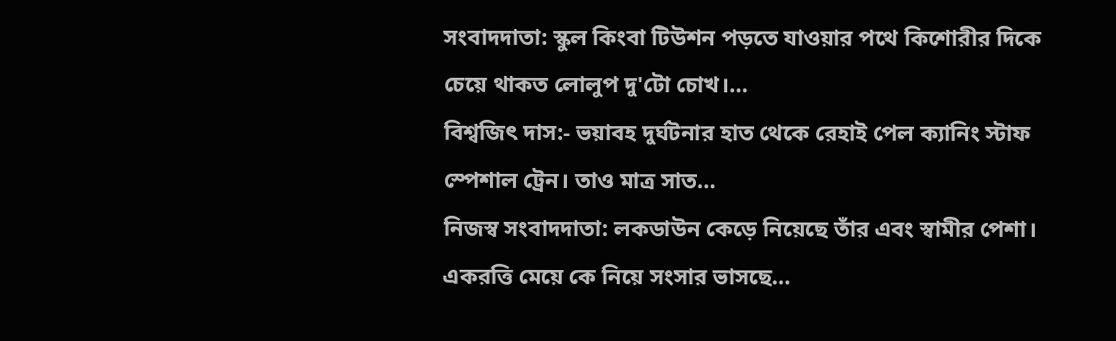সংবাদদাতা: স্কুল কিংবা টিউশন পড়তে যাওয়ার পথে কিশোরীর দিকে চেয়ে থাকত লোলুপ দু'টো চোখ।…
বিশ্বজিৎ দাস:- ভয়াবহ দুর্ঘটনার হাত থেকে রেহাই পেল ক্যানিং স্টাফ স্পেশাল ট্রেন। তাও মাত্র সাত…
নিজস্ব সংবাদদাতা: লকডাউন কেড়ে নিয়েছে তাঁর এবং স্বামীর পেশা। একরত্তি মেয়ে কে নিয়ে সংসার ভাসছে…